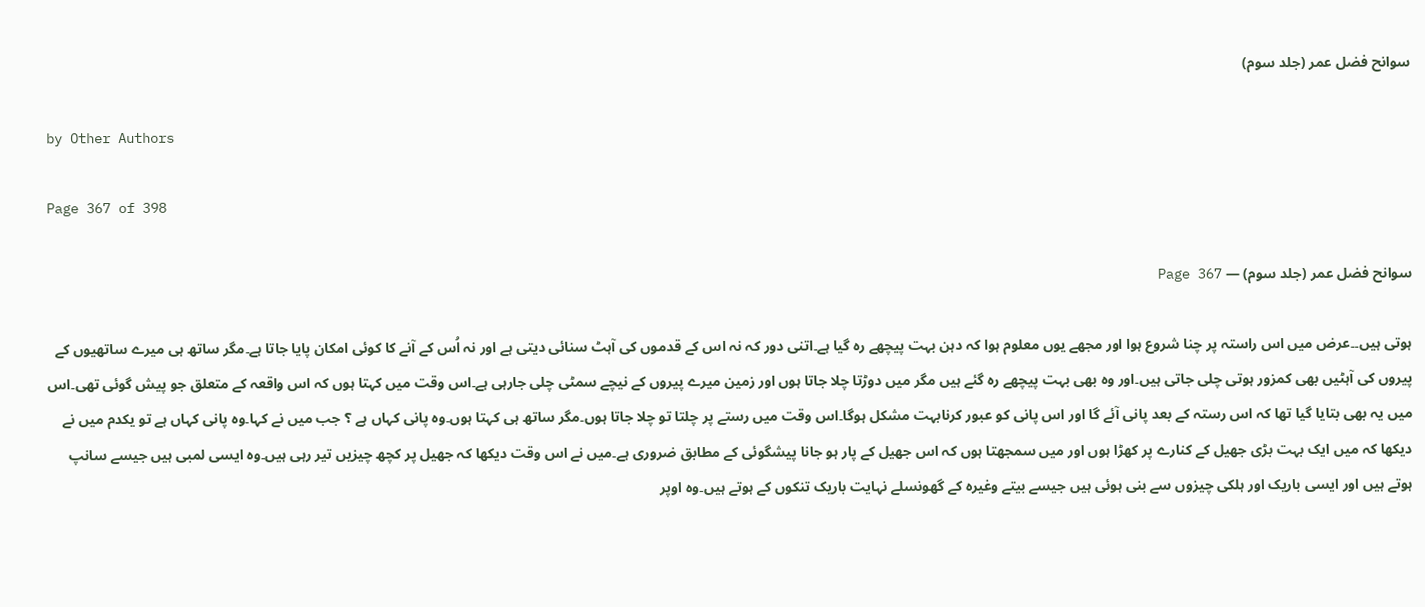سوانح فضل عمر (جلد سوم)

by Other Authors

Page 367 of 398

سوانح فضل عمر (جلد سوم) — Page 367

ہوتی ہیں۔۔عرض میں اس راستہ پر چنا شروع ہوا اور مجھے یوں معلوم ہوا کہ دہن بہت پیچھے رہ گیا ہے۔اتنی دور کہ نہ اس کے قدموں کی آہٹ سنائی دیتی ہے اور نہ اُس کے آنے کا کوئی امکان پایا جاتا ہے۔مگر ساتھ ہی میرے ساتھیوں کے پیروں کی آہٹیں بھی کمزور ہوتی چلی جاتی ہیں۔اور وہ بھی بہت پیچھے رہ گئے ہیں مگر میں دوڑتا چلا جاتا ہوں اور زمین میرے پیروں کے نیچے سمٹی چلی جارہی ہے۔اس وقت میں کہتا ہوں کہ اس واقعہ کے متعلق جو پیش گوئی تھی۔اس میں یہ بھی بتایا گیا تھا کہ اس رستہ کے بعد پانی آئے گا اور اس پانی کو عبور کرنابہت مشکل ہوگا۔اس وقت میں رستے پر چلتا تو چلا جاتا ہوں۔مگر ساتھ ہی کہتا ہوں۔وہ پانی کہاں ہے ؟ جب میں نے کہا۔وہ پانی کہاں ہے تو یکدم میں نے دیکھا کہ میں ایک بہت بڑی جھیل کے کنارے پر کھڑا ہوں اور میں سمجھتا ہوں کہ اس جھیل کے پار ہو جانا پیشگوئی کے مطابق ضروری ہے۔میں نے اس وقت دیکھا کہ جھیل پر کچھ چیزیں تیر رہی ہیں۔وہ ایسی لمبی ہیں جیسے سانپ ہوتے ہیں اور ایسی باریک اور ہلکی چیزوں سے بنی ہوئی ہیں جیسے بیتے وغیرہ کے گھونسلے نہایت باریک تنکوں کے ہوتے ہیں۔وہ اوپر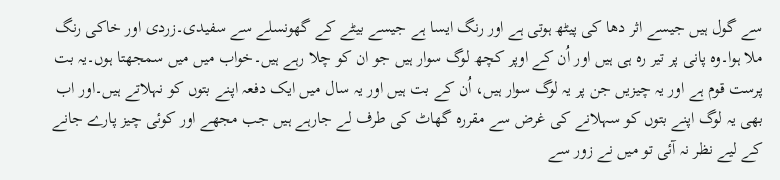سے گول ہیں جیسے اثر دھا کی پیٹھ ہوتی ہے اور رنگ ایسا ہے جیسے بیٹے کے گھونسلے سے سفیدی۔زردی اور خاکی رنگ ملا ہوا۔وہ پانی پر تیر رہ ہی ہیں اور اُن کے اوپر کچھ لوگ سوار ہیں جو ان کو چلا رہے ہیں۔خواب میں میں سمجھتا ہوں۔یہ بت پرست قوم ہے اور یہ چیزیں جن پر یہ لوگ سوار ہیں، اُن کے بت ہیں اور یہ سال میں ایک دفعہ اپنے بتوں کو نہلاتے ہیں۔اور اب بھی یہ لوگ اپنے بتوں کو سہلانے کی غرض سے مقررہ گھاٹ کی طرف لے جارہے ہیں جب مجھے اور کوئی چیز پارے جانے کے لیے نظر نہ آئی تو میں نے زور سے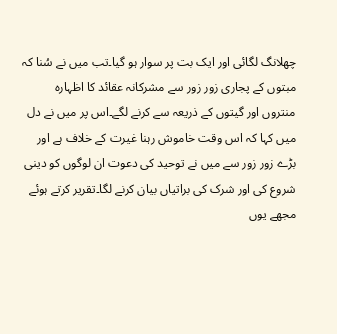چھلانگ لگائی اور ایک بت پر سوار ہو گیا۔تب میں نے سُنا کہ مبتوں کے پجاری زور زور سے مشرکانہ عقائد کا اظہارہ منتروں اور گیتوں کے ذریعہ سے کرنے لگے۔اس پر میں نے دل میں کہا کہ اس وقت خاموش رہنا غیرت کے خلاف ہے اور بڑے زور زور سے میں نے توحید کی دعوت ان لوگوں کو دینی شروع کی اور شرک کی براتیاں بیان کرنے لگا۔تقریر کرتے ہوئے مجھے یوں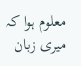معلوم ہوا کہ میری زبان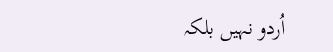اُردو نہیں بلکہ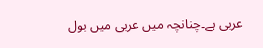عربی ہے۔چنانچہ میں عربی میں بول